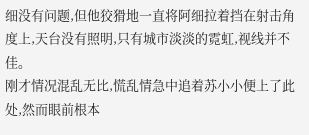细没有问题,但他狡猾地一直将阿细拉着挡在射击角度上,天台没有照明,只有城市淡淡的霓虹,视线并不佳。
刚才情况混乱无比,慌乱情急中追着苏小小便上了此处,然而眼前根本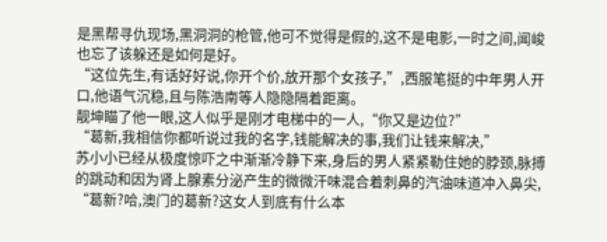是黑帮寻仇现场,黑洞洞的枪管,他可不觉得是假的,这不是电影,一时之间,闻峻也忘了该躲还是如何是好。
“这位先生,有话好好说,你开个价,放开那个女孩子,”,西服笔挺的中年男人开口,他语气沉稳,且与陈浩南等人隐隐隔着距离。
靓坤瞄了他一眼,这人似乎是刚才电梯中的一人,“你又是边位?”
“葛新,我相信你都听说过我的名字,钱能解决的事,我们让钱来解决,”
苏小小已经从极度惊吓之中渐渐冷静下来,身后的男人紧紧勒住她的脖颈,脉搏的跳动和因为肾上腺素分泌产生的微微汗味混合着刺鼻的汽油味道冲入鼻尖,
“葛新?哈,澳门的葛新?这女人到底有什么本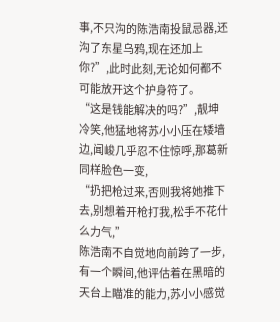事,不只沟的陈浩南投鼠忌器,还沟了东星乌鸦,现在还加上你?”,此时此刻,无论如何都不可能放开这个护身符了。
“这是钱能解决的吗?”,靓坤冷笑,他猛地将苏小小压在矮墙边,闻峻几乎忍不住惊呼,那葛新同样脸色一变,
“扔把枪过来,否则我将她推下去,别想着开枪打我,松手不花什么力气,”
陈浩南不自觉地向前跨了一步,有一个瞬间,他评估着在黑暗的天台上瞄准的能力,苏小小感觉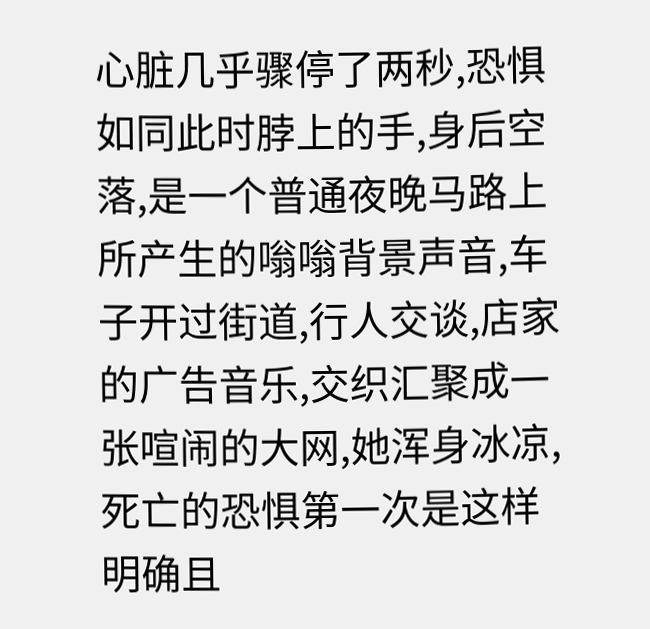心脏几乎骤停了两秒,恐惧如同此时脖上的手,身后空落,是一个普通夜晚马路上所产生的嗡嗡背景声音,车子开过街道,行人交谈,店家的广告音乐,交织汇聚成一张喧闹的大网,她浑身冰凉,死亡的恐惧第一次是这样明确且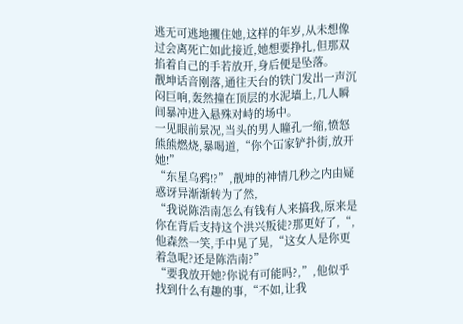逃无可逃地攫住她,这样的年岁,从未想像过会离死亡如此接近,她想要挣扎,但那双掐着自己的手若放开,身后便是坠落。
靓坤话音刚落,通往天台的铁门发出一声沉闷巨响,轰然撞在顶层的水泥墙上,几人瞬间暴冲进入悬殊对峙的场中。
一见眼前景况,当头的男人瞳孔一缩,愤怒熊熊燃烧,暴喝道,“你个冚家铲扑街,放开她!”
“东星乌鸦!?”,靓坤的神情几秒之内由疑惑讶异渐渐转为了然,
“我说陈浩南怎么有钱有人来搞我,原来是你在背后支持这个洪兴叛徒?那更好了,“,他森然一笑,手中晃了晃,“这女人是你更着急呢?还是陈浩南?”
“要我放开她?你说有可能吗?,”,他似乎找到什么有趣的事,“不如,让我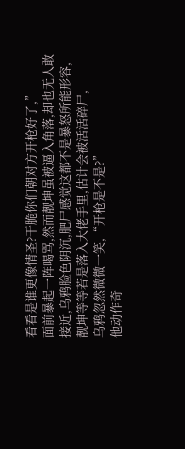看看是谁更像情圣?干脆你们朝对方开枪好了,”
面前暴起一阵喝骂,然而靓坤虽被逼入角落,却也无人敢接近,乌鸦脸色阴沉,肥尸感觉这都不是暴怒所能形容,靓坤等等若是落入大佬手里,估计会被活活碎尸,
乌鸦忽然微微一笑,“开枪是不是?”
他动作奇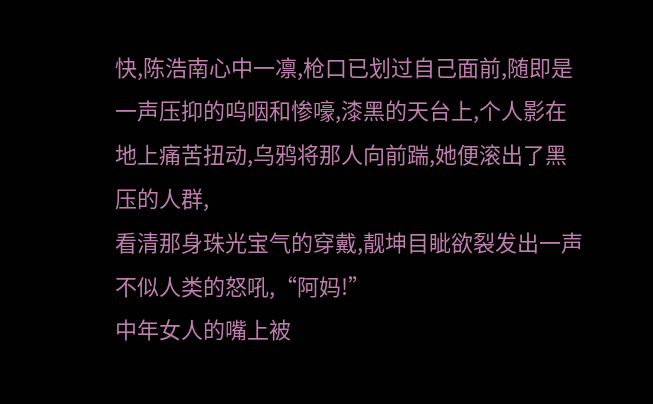快,陈浩南心中一凛,枪口已划过自己面前,随即是一声压抑的呜咽和惨嚎,漆黑的天台上,个人影在地上痛苦扭动,乌鸦将那人向前踹,她便滚出了黑压的人群,
看清那身珠光宝气的穿戴,靓坤目眦欲裂发出一声不似人类的怒吼,“阿妈!”
中年女人的嘴上被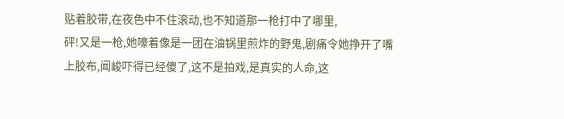贴着胶带,在夜色中不住滚动,也不知道那一枪打中了哪里,
砰!又是一枪,她嚎着像是一团在油锅里煎炸的野鬼,剧痛令她挣开了嘴上胶布,闻峻吓得已经傻了,这不是拍戏,是真实的人命,这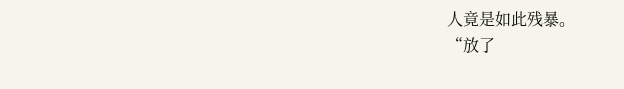人竟是如此残暴。
“放了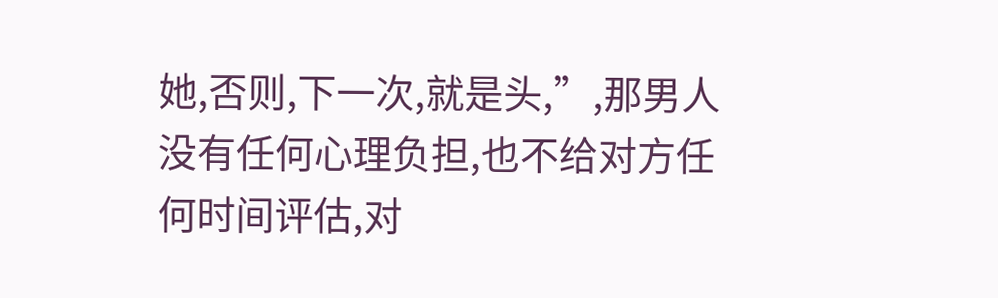她,否则,下一次,就是头,”,那男人没有任何心理负担,也不给对方任何时间评估,对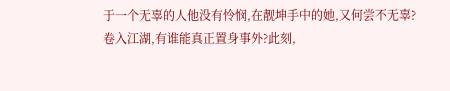于一个无辜的人他没有怜悯,在靓坤手中的她,又何尝不无辜?
卷入江湖,有谁能真正置身事外?此刻,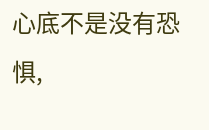心底不是没有恐惧,